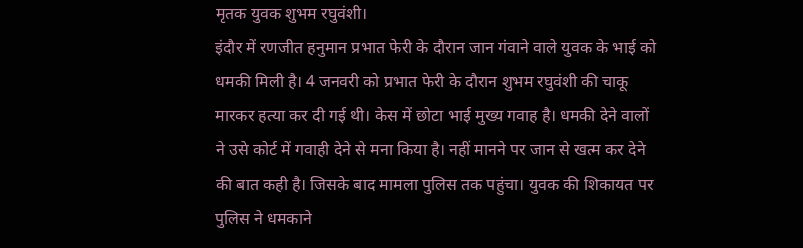मृतक युवक शुभम रघुवंशी।
इंदौर में रणजीत हनुमान प्रभात फेरी के दौरान जान गंवाने वाले युवक के भाई को धमकी मिली है। 4 जनवरी को प्रभात फेरी के दौरान शुभम रघुवंशी की चाकू मारकर हत्या कर दी गई थी। केस में छोटा भाई मुख्य गवाह है। धमकी देने वालों ने उसे कोर्ट में गवाही देने से मना किया है। नहीं मानने पर जान से खत्म कर देने की बात कही है। जिसके बाद मामला पुलिस तक पहुंचा। युवक की शिकायत पर पुलिस ने धमकाने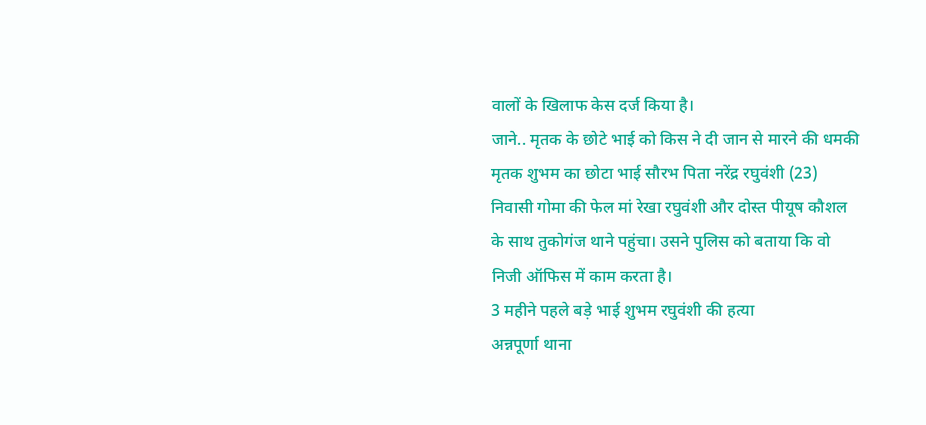वालों के खिलाफ केस दर्ज किया है।
जाने.. मृतक के छोटे भाई को किस ने दी जान से मारने की धमकी
मृतक शुभम का छोटा भाई सौरभ पिता नरेंद्र रघुवंशी (23) निवासी गोमा की फेल मां रेखा रघुवंशी और दोस्त पीयूष कौशल के साथ तुकोगंज थाने पहुंचा। उसने पुलिस को बताया कि वो निजी ऑफिस में काम करता है।
3 महीने पहले बड़े भाई शुभम रघुवंशी की हत्या
अन्नपूर्णा थाना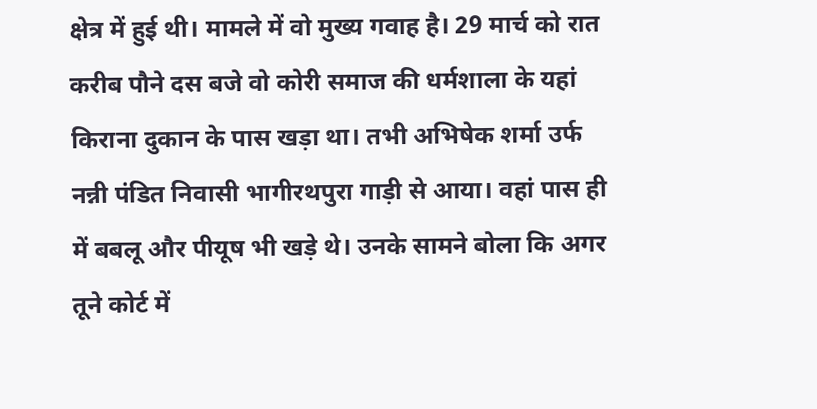क्षेत्र में हुई थी। मामले में वो मुख्य गवाह है। 29 मार्च को रात करीब पौने दस बजे वो कोरी समाज की धर्मशाला के यहां किराना दुकान के पास खड़ा था। तभी अभिषेक शर्मा उर्फ नन्नी पंडित निवासी भागीरथपुरा गाड़ी से आया। वहां पास ही में बबलू और पीयूष भी खड़े थे। उनके सामने बोला कि अगर तूने कोर्ट में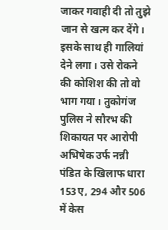जाकर गवाही दी तो तुझे जान से खत्म कर देंगे। इसके साथ ही गालियां देने लगा। उसे रोकने की कोशिश की तो वो भाग गया। तुकोगंज पुलिस ने सौरभ की शिकायत पर आरोपी अभिषेक उर्फ नन्नी पंडित के खिलाफ धारा 153ए, 294 और 506 में केस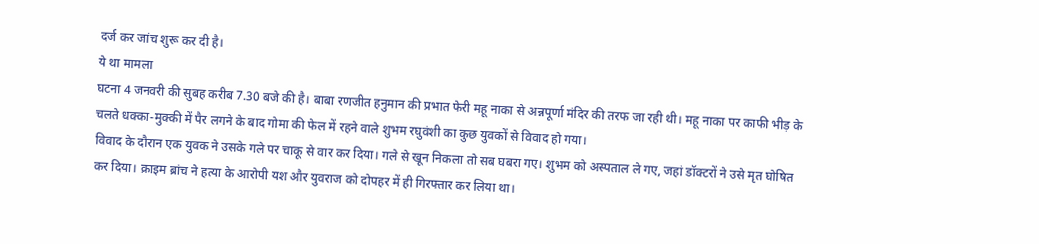दर्ज कर जांच शुरू कर दी है।
ये था मामला
घटना 4 जनवरी की सुबह करीब 7.30 बजे की है। बाबा रणजीत हनुमान की प्रभात फेरी महू नाका से अन्नपूर्णा मंदिर की तरफ जा रही थी। महू नाका पर काफी भीड़ के चलते धक्का-मुक्की में पैर लगने के बाद गोमा की फेल में रहने वाले शुभम रघुवंशी का कुछ युवकों से विवाद हो गया।
विवाद के दौरान एक युवक ने उसके गले पर चाकू से वार कर दिया। गले से खून निकला तो सब घबरा गए। शुभम को अस्पताल ले गए, जहां डॉक्टरों ने उसे मृत घोषित कर दिया। क्राइम ब्रांच ने हत्या के आरोपी यश और युवराज को दोपहर में ही गिरफ्तार कर लिया था।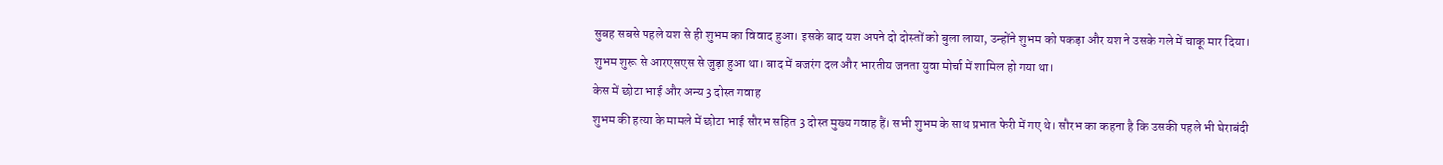सुबह सबसे पहले यश से ही शुभम का विवाद हुआ। इसके बाद यश अपने दो दोस्तों को बुला लाया, उन्होंने शुभम को पकड़ा और यश ने उसके गले में चाकू मार दिया। शुभम शुरू से आरएसएस से जुड़ा हुआ था। बाद में बजरंग दल और भारतीय जनता युवा मोर्चा में शामिल हो गया था।
केस में छोटा भाई और अन्य 3 दोस्त गवाह
शुभम की हत्या के मामले में छोटा भाई सौरभ सहित 3 दोस्त मुख्य गवाह हैं। सभी शुभम के साथ प्रभात फेरी में गए थे। सौरभ का कहना है कि उसकी पहले भी घेराबंदी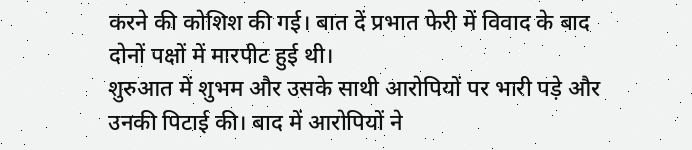करने की कोशिश की गई। बात दें प्रभात फेरी में विवाद के बाद दोनों पक्षों में मारपीट हुई थी।
शुरुआत में शुभम और उसके साथी आरोपियों पर भारी पड़े और उनकी पिटाई की। बाद में आरोपियों ने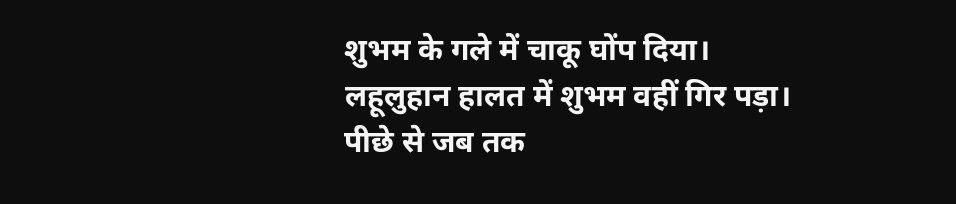शुभम के गले में चाकू घोंप दिया। लहूलुहान हालत में शुभम वहीं गिर पड़ा। पीछे से जब तक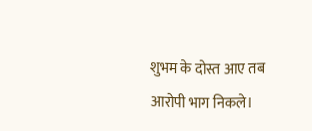शुभम के दोस्त आए तब आरोपी भाग निकले।